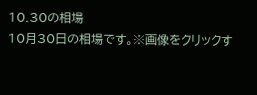10.30の相場
10月30日の相場です。※画像をクリックす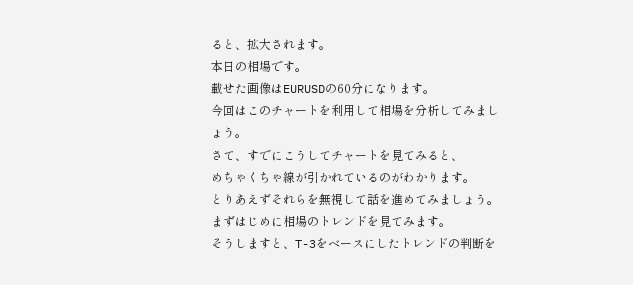ると、拡大されます。
本日の相場です。
載せた画像はEURUSDの60分になります。
今回はこのチャートを利用して相場を分析してみましょう。
さて、すでにこうしてチャートを見てみると、
めちゃくちゃ線が引かれているのがわかります。
とりあえずそれらを無視して話を進めてみましょう。
まずはじめに相場のトレンドを見てみます。
そうしますと、T-3をベースにしたトレンドの判断を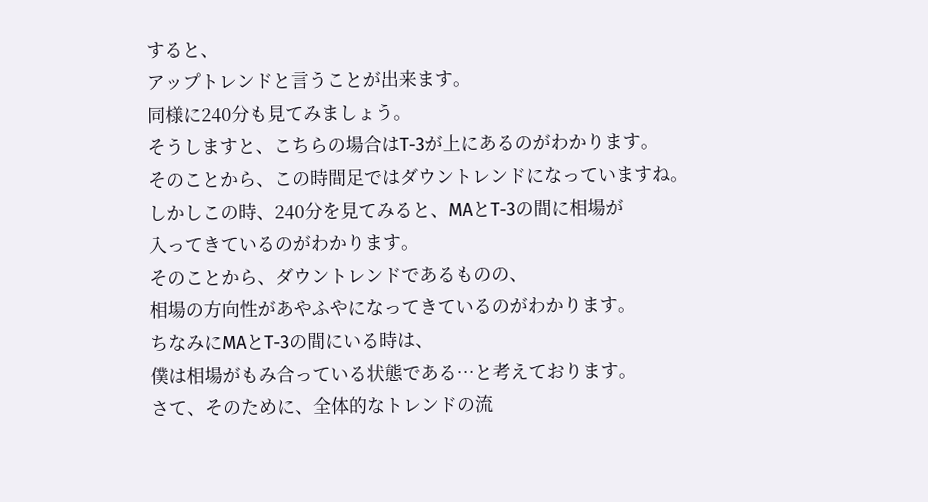すると、
アップトレンドと言うことが出来ます。
同様に240分も見てみましょう。
そうしますと、こちらの場合はT-3が上にあるのがわかります。
そのことから、この時間足ではダウントレンドになっていますね。
しかしこの時、240分を見てみると、MAとT-3の間に相場が
入ってきているのがわかります。
そのことから、ダウントレンドであるものの、
相場の方向性があやふやになってきているのがわかります。
ちなみにMAとT-3の間にいる時は、
僕は相場がもみ合っている状態である…と考えております。
さて、そのために、全体的なトレンドの流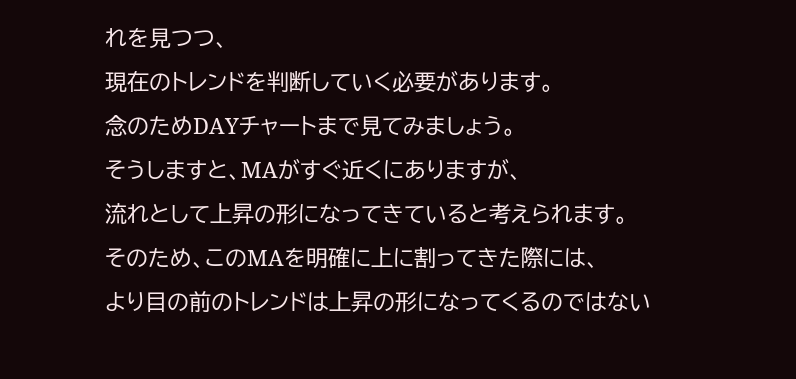れを見つつ、
現在のトレンドを判断していく必要があります。
念のためDAYチャートまで見てみましょう。
そうしますと、MAがすぐ近くにありますが、
流れとして上昇の形になってきていると考えられます。
そのため、このMAを明確に上に割ってきた際には、
より目の前のトレンドは上昇の形になってくるのではない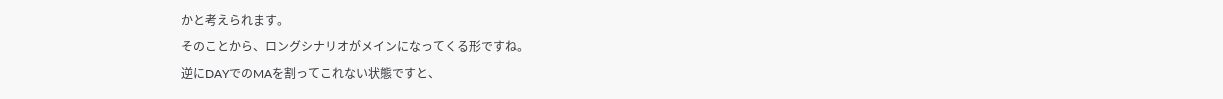かと考えられます。
そのことから、ロングシナリオがメインになってくる形ですね。
逆にDAYでのMAを割ってこれない状態ですと、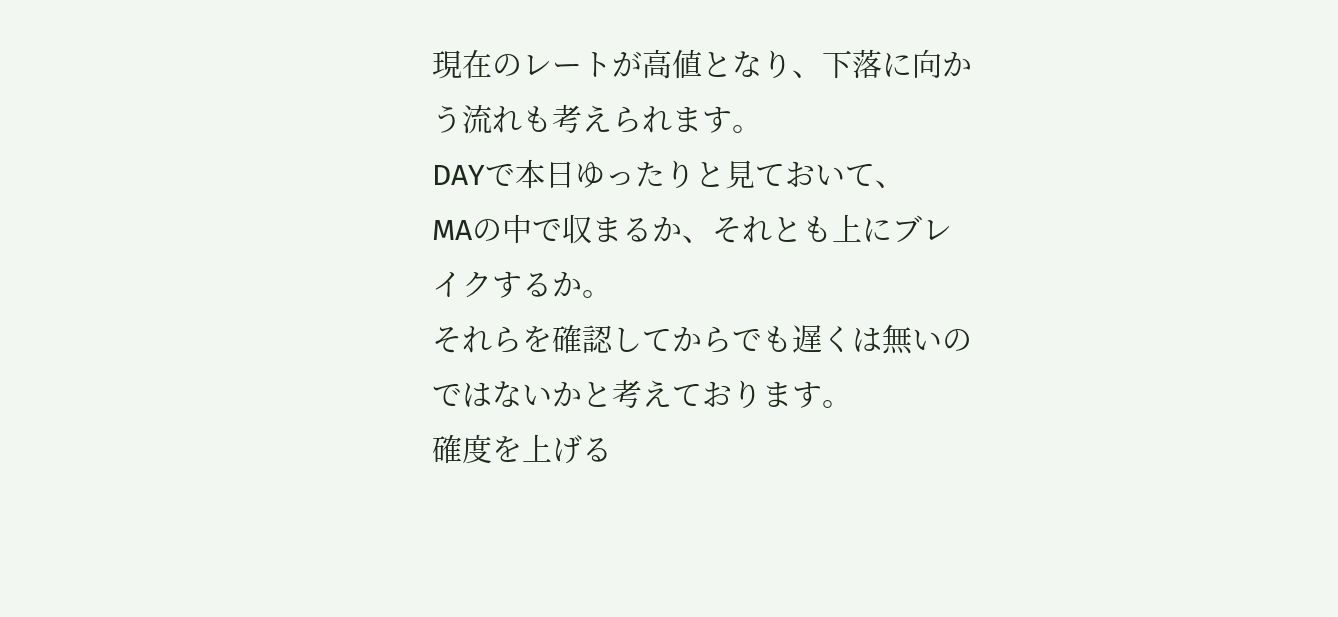現在のレートが高値となり、下落に向かう流れも考えられます。
DAYで本日ゆったりと見ておいて、
MAの中で収まるか、それとも上にブレイクするか。
それらを確認してからでも遅くは無いのではないかと考えております。
確度を上げる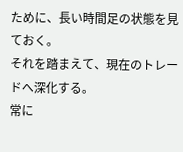ために、長い時間足の状態を見ておく。
それを踏まえて、現在のトレードへ深化する。
常に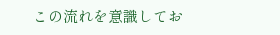この流れを意識してお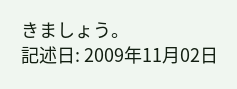きましょう。
記述日: 2009年11月02日